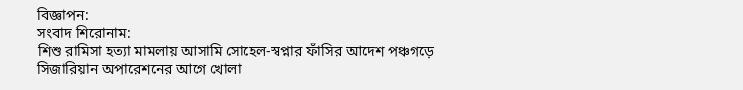বিজ্ঞাপন:
সংবাদ শিরোনাম:
শিশু রামিসা হত্যা মামলায় আসামি সোহেল-স্বপ্নার ফাঁসির আদেশ পঞ্চগড়ে সিজারিয়ান অপারেশনের আগে খোলা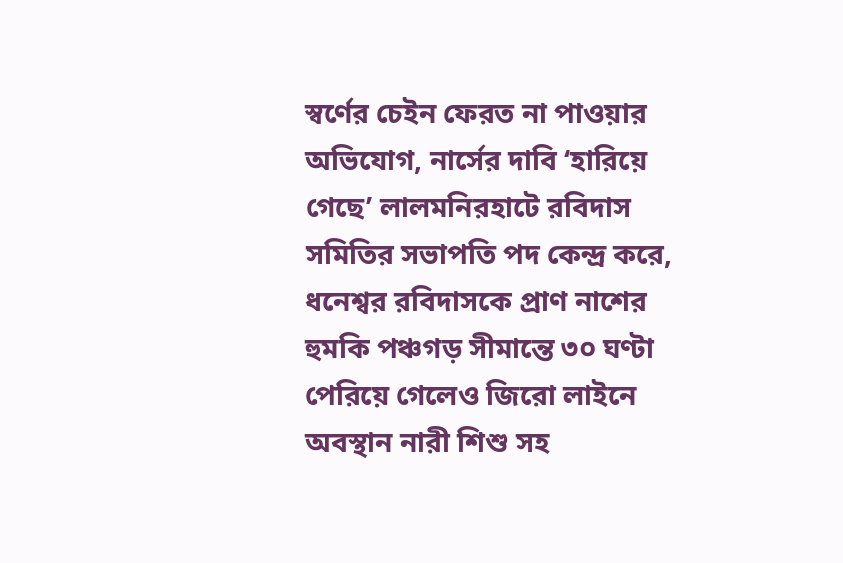স্বর্ণের চেইন ফেরত না পাওয়ার অভিযোগ, নার্সের দাবি ‘হারিয়ে গেছে’ লালমনিরহাটে রবিদাস সমিতির সভাপতি পদ কেন্দ্র করে, ধনেশ্বর রবিদাসকে প্রাণ নাশের হুমকি পঞ্চগড় সীমান্তে ৩০ ঘণ্টা পেরিয়ে গেলেও জিরো লাইনে অবস্থান নারী শিশু সহ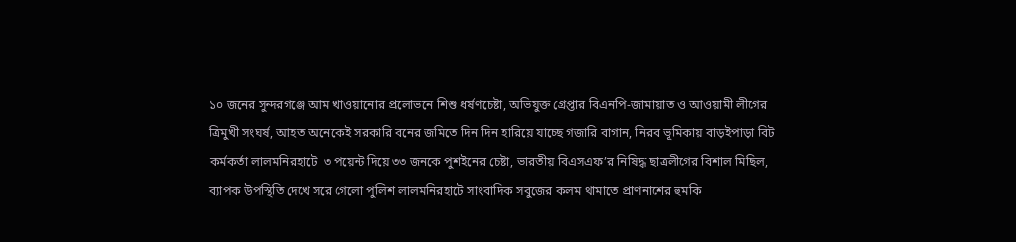১০ জনের সুন্দরগঞ্জে আম খাওয়ানোর প্রলোভনে শিশু ধর্ষণচেষ্টা, অভিযুক্ত গ্রেপ্তার বিএনপি-জামায়াত ও আওয়ামী লীগের ত্রিমুখী সংঘর্ষ, আহত অনেকেই সরকারি বনের জমিতে দিন দিন হারিয়ে যাচ্ছে গজারি বাগান, নিরব ভূমিকায় বাড়ইপাড়া বিট কর্মকর্তা লালমনিরহাটে  ৩ পয়েন্ট দিয়ে ৩৩ জনকে পুশইনের চেষ্টা, ভারতীয় বিএসএফ’র নিষিদ্ধ ছাত্রলীগের বিশাল মিছিল, ব্যাপক উপস্থিতি দেখে সরে গেলো পুলিশ লালমনিরহাটে সাংবাদিক সবুজের কলম থামাতে প্রাণনাশের হুমকি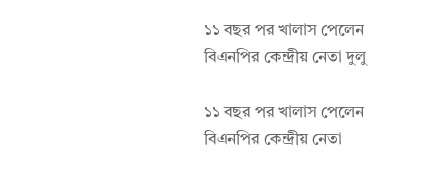১১ বছর পর খালাস পেলেন বিএনপির কেন্দ্রীয় নেতা দুলু

১১ বছর পর খালাস পেলেন বিএনপির কেন্দ্রীয় নেতা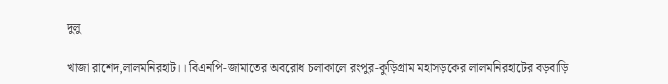দুলু

খাজা রাশেদ,লালমনিরহাট।। বিএনপি-জামাতের অবরোধ চলাকালে রংপুর-কুড়িগ্রাম মহাসড়কের লালমনিরহাটের বড়বাড়ি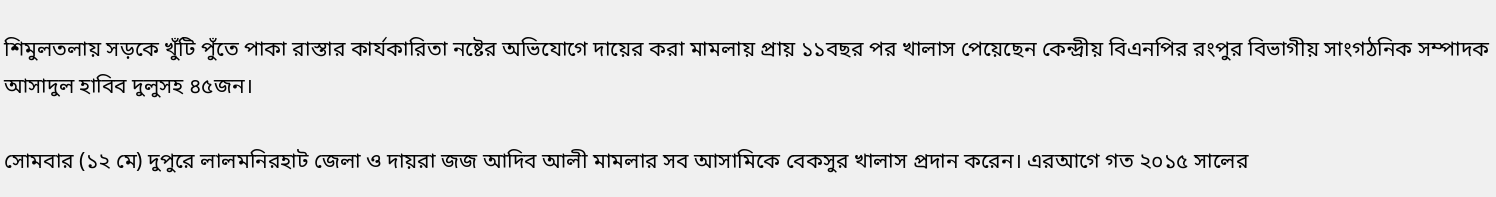শিমুলতলায় সড়কে খুঁটি পুঁতে পাকা রাস্তার কার্যকারিতা নষ্টের অভিযোগে দায়ের করা মামলায় প্রায় ১১বছর পর খালাস পেয়েছেন কেন্দ্রীয় বিএনপির রংপুর বিভাগীয় সাংগঠনিক সম্পাদক আসাদুল হাবিব দুলুসহ ৪৫জন।

সোমবার (১২ মে) দুপুরে লালমনিরহাট জেলা ও দায়রা জজ আদিব আলী মামলার সব আসামিকে বেকসুর খালাস প্রদান করেন। এরআগে গত ২০১৫ সালের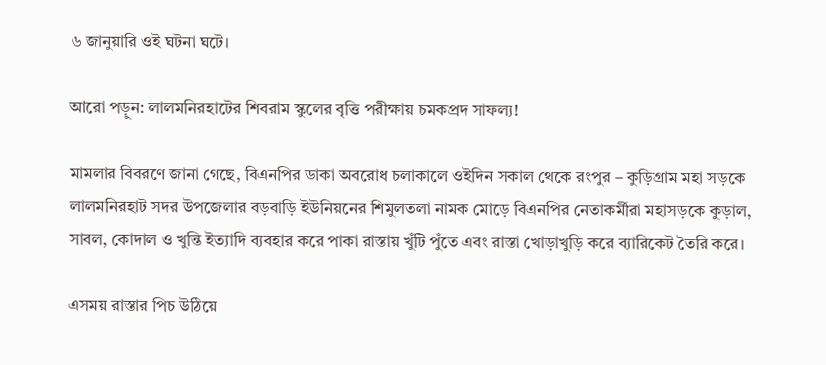৬ জানুয়ারি ওই ঘটনা ঘটে।

আরো পড়ুন: লালমনিরহাটের শিবরাম স্কুলের বৃত্তি পরীক্ষায় চমকপ্রদ সাফল্য!

মামলার বিবরণে জানা গেছে, বিএনপির ডাকা অবরোধ চলাকালে ওইদিন সকাল থেকে রংপুর – কুড়িগ্রাম মহা সড়কে লালমনিরহাট সদর উপজেলার বড়বাড়ি ইউনিয়নের শিমুলতলা নামক মোড়ে বিএনপির নেতাকর্মীরা মহাসড়কে কুড়াল, সাবল, কোদাল ও খুন্তি ইত্যাদি ব্যবহার করে পাকা রাস্তায় খুঁটি পুঁতে এবং রাস্তা খোড়াখুড়ি করে ব্যারিকেট তৈরি করে।

এসময় রাস্তার পিচ উঠিয়ে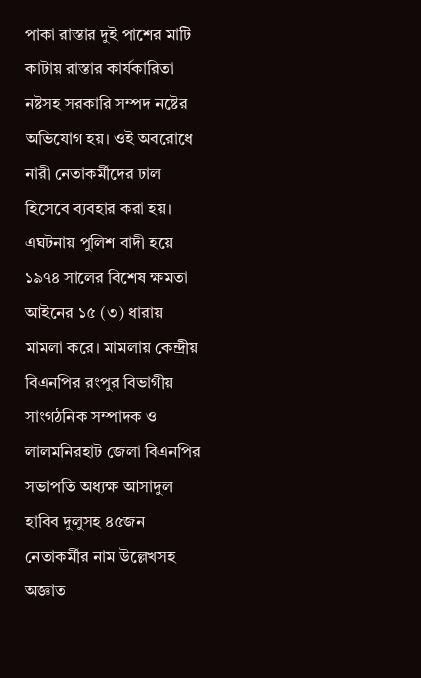পাকা রাস্তার দুই পাশের মাটি কাটায় রাস্তার কার্যকারিতা নষ্টসহ সরকারি সম্পদ নষ্টের অভিযোগ হয়। ওই অবরোধে নারী নেতাকর্মীদের ঢাল হিসেবে ব্যবহার করা হয়। এঘটনায় পুলিশ বাদী হয়ে ১৯৭৪ সালের বিশেষ ক্ষমতা আইনের ১৫ (৩) ধারায় মামলা করে। মামলায় কেন্দ্রীয় বিএনপির রংপুর বিভাগীয় সাংগঠনিক সম্পাদক ও লালমনিরহাট জেলা বিএনপির সভাপতি অধ্যক্ষ আসাদুল হাবিব দুলুসহ ৪৫জন নেতাকর্মীর নাম উল্লেখসহ অজ্ঞাত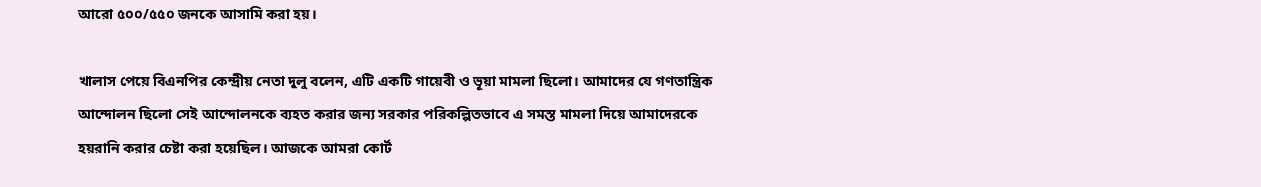আরো ৫০০/৫৫০ জনকে আসামি করা হয়।

খালাস পেয়ে বিএনপির কেন্দ্রীয় নেতা দুলু বলেন, এটি একটি গায়েবী ও ভূয়া মামলা ছিলো। আমাদের যে গণতান্ত্রিক আন্দোলন ছিলো সেই আন্দোলনকে ব্যহত করার জন্য সরকার পরিকল্পিতভাবে এ সমস্ত মামলা দিয়ে আমাদেরকে হয়রানি করার চেষ্টা করা হয়েছিল। আজকে আমরা কোর্ট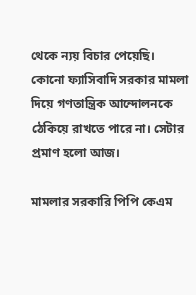থেকে ন্যয় বিচার পেয়েছি। কোনো ফ্যাসিবাদি সরকার মামলা দিয়ে গণতান্ত্রিক আন্দোলনকে ঠেকিয়ে রাখতে পারে না। সেটার প্রমাণ হলো আজ।

মামলার সরকারি পিপি কেএম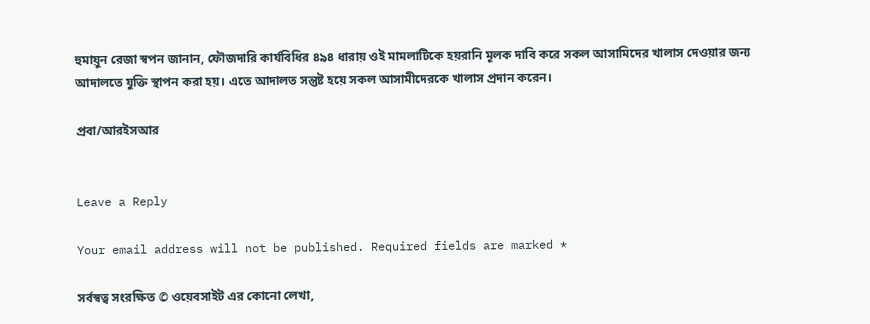হুমায়ুন রেজা স্বপন জানান, ফৌজদারি কার্যবিধির ৪৯৪ ধারায় ওই মামলাটিকে হয়রানি মূলক দাবি করে সকল আসামিদের খালাস দেওয়ার জন্য আদালতে যুক্তি স্থাপন করা হয়। এতে আদালত সন্তুষ্ট হয়ে সকল আসামীদেরকে খালাস প্রদান করেন।

প্রবা/আরইসআর


Leave a Reply

Your email address will not be published. Required fields are marked *

সর্বস্বত্ব সংরক্ষিত © ওয়েবসাইট এর কোনো লেখা,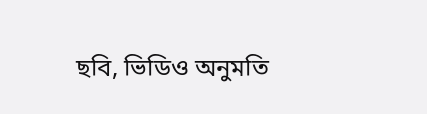ছবি, ভিডিও অনুমতি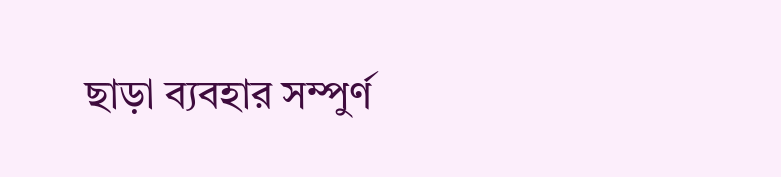ছাড়া ব্যবহার সম্পুর্ণ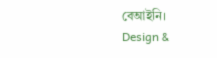বেআইনি।
Design &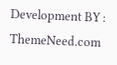Development BY : ThemeNeed.com